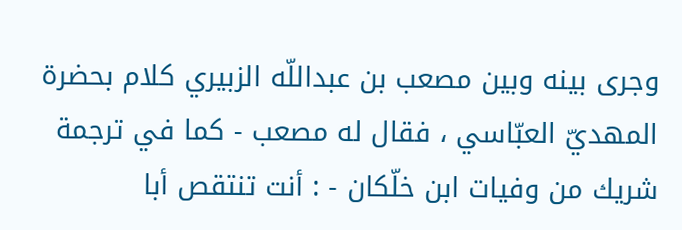وجرى بينه وبين مصعب بن عبداللّه الزبيري كلام بحضرة المهديّ العبّاسي ، فقال له مصعب - كما في ترجمة شريك من وفيات ابن خلّكان - : أنت تنتقص أبا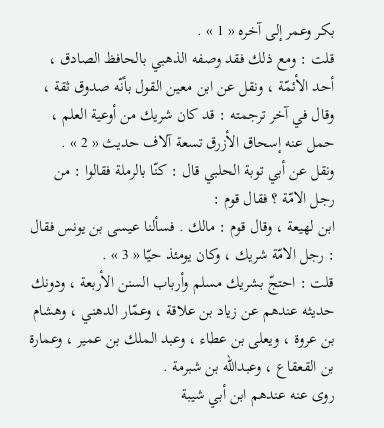بكر وعمر إلى آخره « 1 » .
قلت : ومع ذلك فقد وصفه الذهبي بالحافظ الصادق ، أحد الأئمّة ، ونقل عن ابن معين القول بأنّه صدوق ثقة ، وقال في آخر ترجمته : قد كان شريك من أوعية العلم ، حمل عنه إسحاق الأزرق تسعة آلاف حديث « 2 » .
ونقل عن أبي توبة الحلبي قال : كنّا بالرملة فقالوا : من رجل الامّة ؟ فقال قوم :
ابن لهيعة ، وقال قوم : مالك . فسألنا عيسى بن يونس فقال : رجل الامّة شريك ، وكان يومئذ حيّا « 3 » .
قلت : احتجّ بشريك مسلم وأرباب السنن الأربعة ، ودونك حديثه عندهم عن زياد بن علاقة ، وعمّار الدهني ، وهشام بن عروة ، ويعلى بن عطاء ، وعبد الملك بن عمير ، وعمارة بن القعقاع ، وعبداللّه بن شبرمة .
روى عنه عندهم ابن أبي شيبة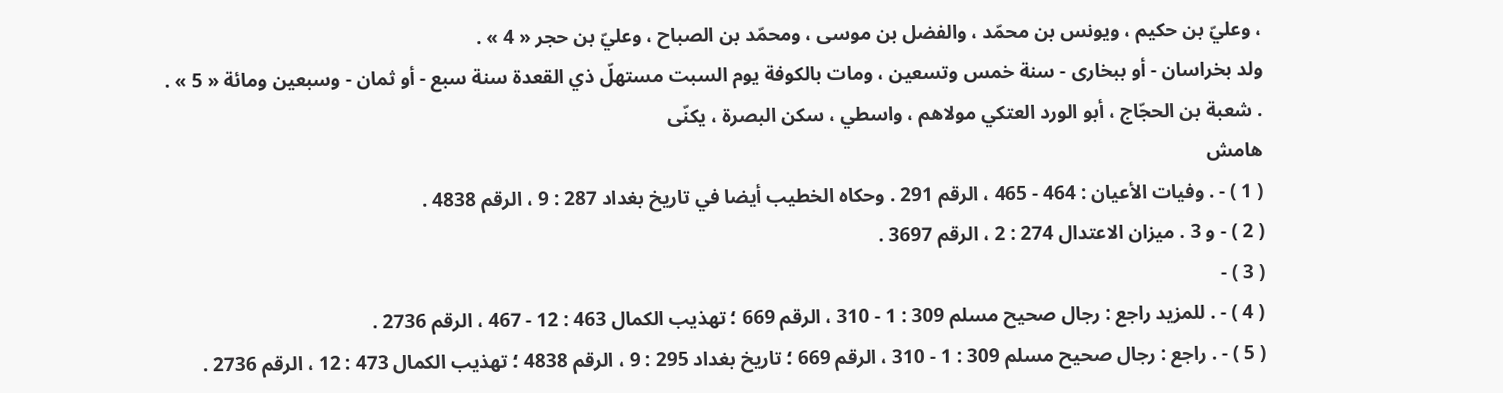، وعليّ بن حكيم ، ويونس بن محمّد ، والفضل بن موسى ، ومحمّد بن الصباح ، وعليّ بن حجر « 4 » .
ولد بخراسان - أو ببخارى - سنة خمس وتسعين ، ومات بالكوفة يوم السبت مستهلّ ذي القعدة سنة سبع - أو ثمان - وسبعين ومائة « 5 » .
. شعبة بن الحجّاج ، أبو الورد العتكي مولاهم ، واسطي ، سكن البصرة ، يكنّى
هامش
( 1 ) - . وفيات الأعيان : 464 - 465 ، الرقم 291 . وحكاه الخطيب أيضا في تاريخ بغداد 287 : 9 ، الرقم 4838 .
( 2 ) - و 3 . ميزان الاعتدال 274 : 2 ، الرقم 3697 .
( 3 ) -
( 4 ) - . للمزيد راجع : رجال صحيح مسلم 309 : 1 - 310 ، الرقم 669 ؛ تهذيب الكمال 463 : 12 - 467 ، الرقم 2736 .
( 5 ) - . راجع : رجال صحيح مسلم 309 : 1 - 310 ، الرقم 669 ؛ تاريخ بغداد 295 : 9 ، الرقم 4838 ؛ تهذيب الكمال 473 : 12 ، الرقم 2736 .